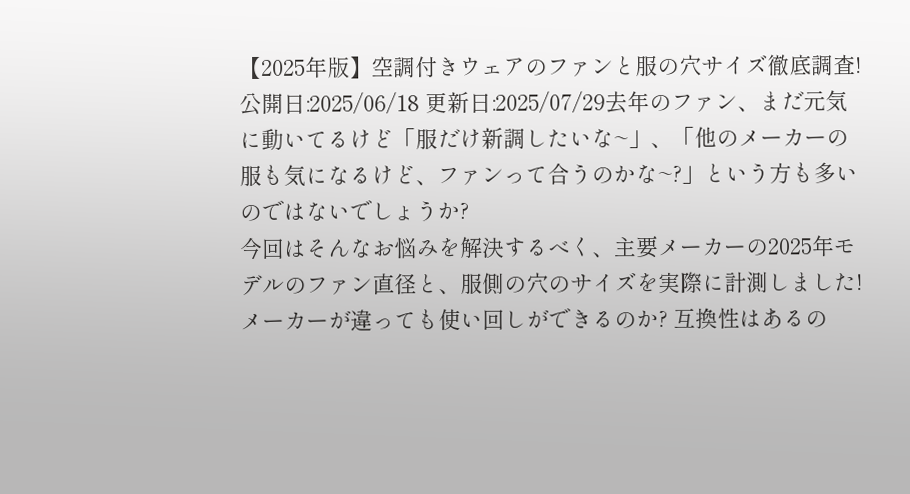【2025年版】空調付きウェアのファンと服の穴サイズ徹底調査!
公開日:2025/06/18 更新日:2025/07/29去年のファン、まだ元気に動いてるけど「服だけ新調したいな~」、「他のメーカーの服も気になるけど、ファンって合うのかな~?」という方も多いのではないでしょうか?
今回はそんなお悩みを解決するべく、主要メーカーの2025年モデルのファン直径と、服側の穴のサイズを実際に計測しました!メーカーが違っても使い回しができるのか? 互換性はあるの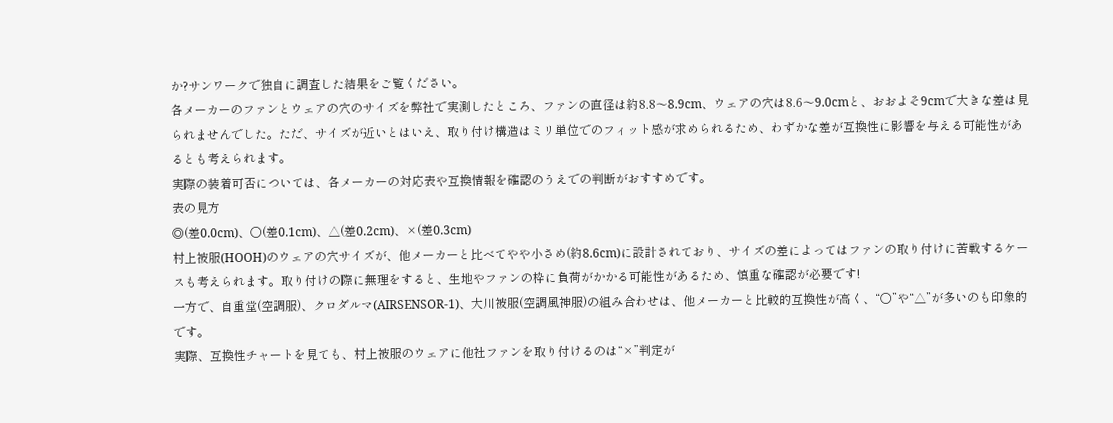か?サンワークで独自に調査した結果をご覧ください。
各メーカーのファンとウェアの穴のサイズを弊社で実測したところ、ファンの直径は約8.8〜8.9cm、ウェアの穴は8.6〜9.0cmと、おおよそ9cmで大きな差は見られませんでした。ただ、サイズが近いとはいえ、取り付け構造はミリ単位でのフィット感が求められるため、わずかな差が互換性に影響を与える可能性があるとも考えられます。
実際の装着可否については、各メーカーの対応表や互換情報を確認のうえでの判断がおすすめです。
表の見方
◎(差0.0cm)、〇(差0.1cm)、△(差0.2cm)、×(差0.3cm)
村上被服(HOOH)のウェアの穴サイズが、他メーカーと比べてやや小さめ(約8.6cm)に設計されており、サイズの差によってはファンの取り付けに苦戦するケースも考えられます。取り付けの際に無理をすると、生地やファンの枠に負荷がかかる可能性があるため、慎重な確認が必要です!
一方で、自重堂(空調服)、クロダルマ(AIRSENSOR-1)、大川被服(空調風神服)の組み合わせは、他メーカーと比較的互換性が高く、“〇”や“△”が多いのも印象的です。
実際、互換性チャートを見ても、村上被服のウェアに他社ファンを取り付けるのは“×”判定が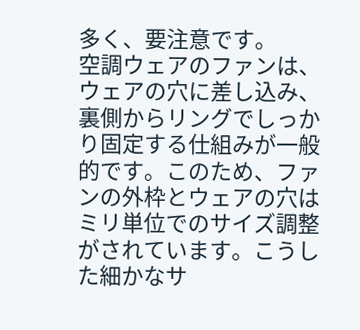多く、要注意です。
空調ウェアのファンは、ウェアの穴に差し込み、裏側からリングでしっかり固定する仕組みが一般的です。このため、ファンの外枠とウェアの穴はミリ単位でのサイズ調整がされています。こうした細かなサ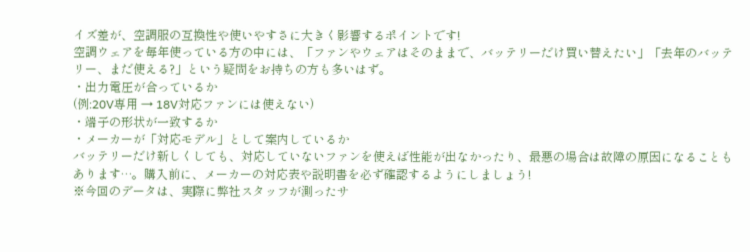イズ差が、空調服の互換性や使いやすさに大きく影響するポイントです!
空調ウェアを毎年使っている方の中には、「ファンやウェアはそのままで、バッテリーだけ買い替えたい」「去年のバッテリー、まだ使える?」という疑問をお持ちの方も多いはず。
・出力電圧が合っているか
(例:20V専用 → 18V対応ファンには使えない)
・端子の形状が一致するか
・メーカーが「対応モデル」として案内しているか
バッテリーだけ新しくしても、対応していないファンを使えば性能が出なかったり、最悪の場合は故障の原因になることもあります…。購入前に、メーカーの対応表や説明書を必ず確認するようにしましょう!
※今回のデータは、実際に弊社スタッフが測ったサ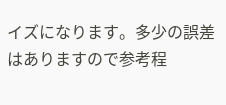イズになります。多少の誤差はありますので参考程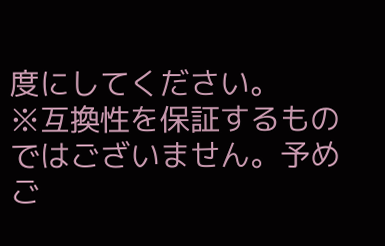度にしてください。
※互換性を保証するものではございません。予めご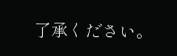了承ください。